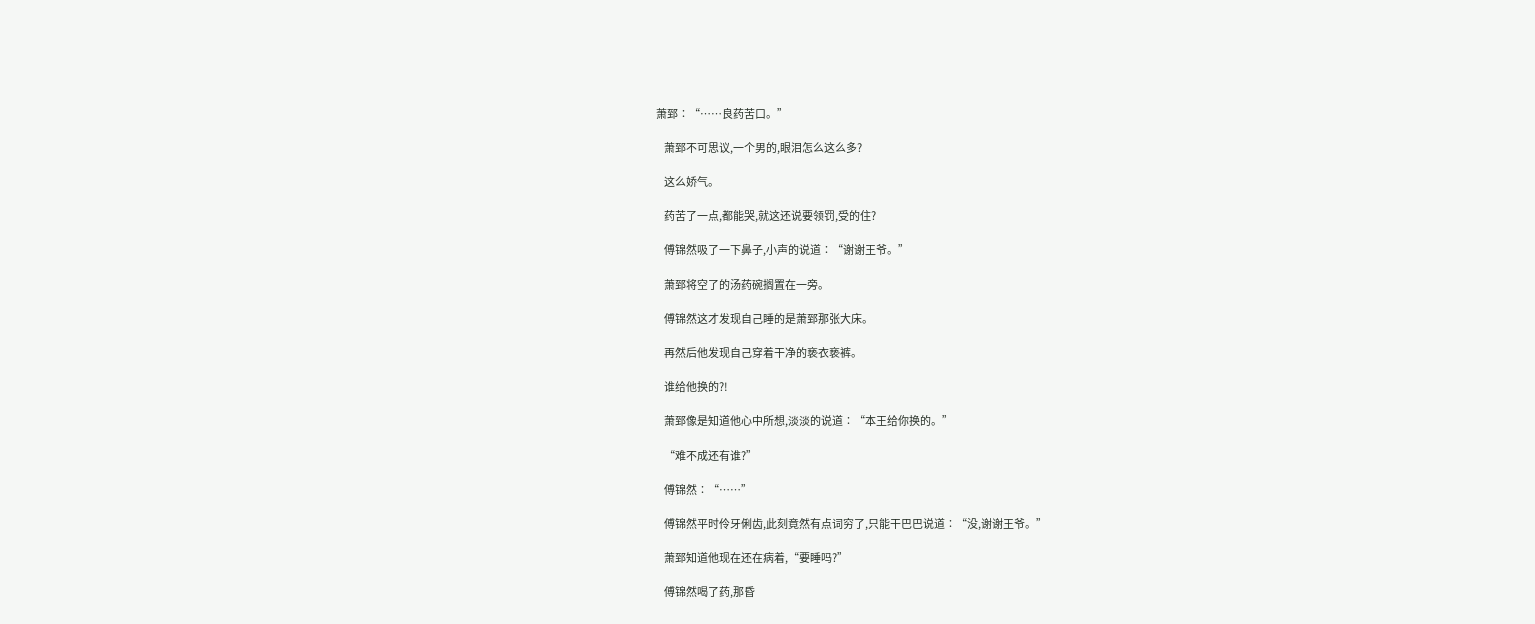萧郅∶“……良药苦口。”

    萧郅不可思议,一个男的,眼泪怎么这么多?

    这么娇气。

    药苦了一点,都能哭,就这还说要领罚,受的住?

    傅锦然吸了一下鼻子,小声的说道∶“谢谢王爷。”

    萧郅将空了的汤药碗搁置在一旁。

    傅锦然这才发现自己睡的是萧郅那张大床。

    再然后他发现自己穿着干净的亵衣亵裤。

    谁给他换的?!

    萧郅像是知道他心中所想,淡淡的说道∶“本王给你换的。”

    “难不成还有谁?”

    傅锦然∶“……”

    傅锦然平时伶牙俐齿,此刻竟然有点词穷了,只能干巴巴说道∶“没,谢谢王爷。”

    萧郅知道他现在还在病着,“要睡吗?”

    傅锦然喝了药,那昏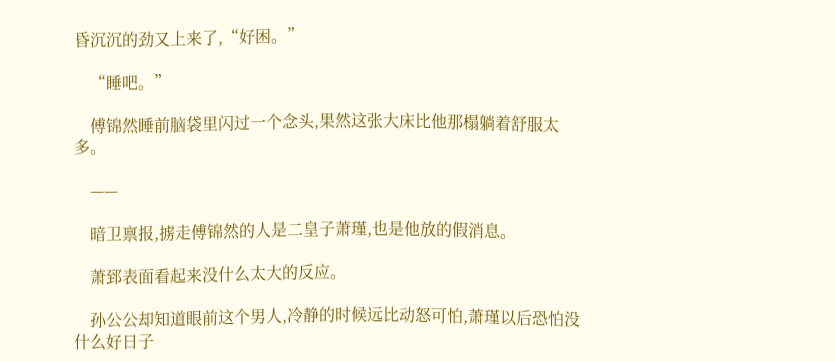昏沉沉的劲又上来了,“好困。”

    “睡吧。”

    傅锦然睡前脑袋里闪过一个念头,果然这张大床比他那榻躺着舒服太多。

    ——

    暗卫禀报,掳走傅锦然的人是二皇子萧瑾,也是他放的假消息。

    萧郅表面看起来没什么太大的反应。

    孙公公却知道眼前这个男人,冷静的时候远比动怒可怕,萧瑾以后恐怕没什么好日子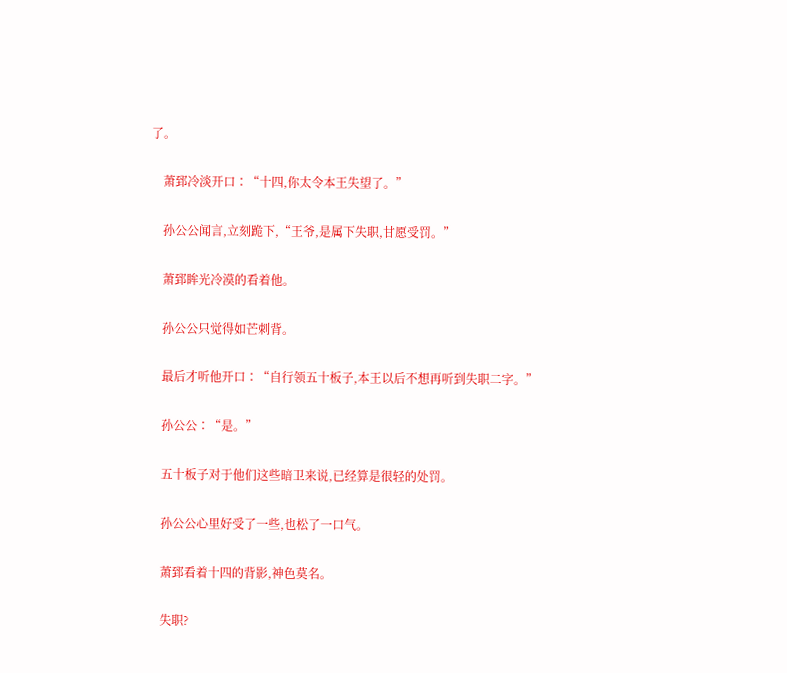了。

    萧郅冷淡开口∶“十四,你太令本王失望了。”

    孙公公闻言,立刻跪下,“王爷,是属下失职,甘愿受罚。”

    萧郅眸光冷漠的看着他。

    孙公公只觉得如芒刺背。

    最后才听他开口∶“自行领五十板子,本王以后不想再听到失职二字。”

    孙公公∶“是。”

    五十板子对于他们这些暗卫来说,已经算是很轻的处罚。

    孙公公心里好受了一些,也松了一口气。

    萧郅看着十四的背影,神色莫名。

    失职?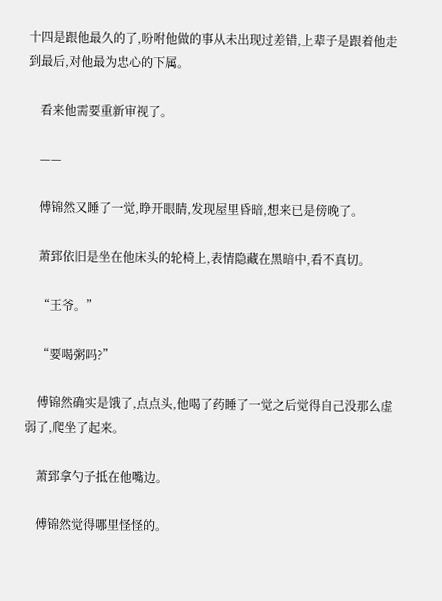十四是跟他最久的了,吩咐他做的事从未出现过差错,上辈子是跟着他走到最后,对他最为忠心的下属。

    看来他需要重新审视了。

    ——

    傅锦然又睡了一觉,睁开眼睛,发现屋里昏暗,想来已是傍晚了。

    萧郅依旧是坐在他床头的轮椅上,表情隐藏在黑暗中,看不真切。

    “王爷。”

    “要喝粥吗?”

    傅锦然确实是饿了,点点头,他喝了药睡了一觉之后觉得自己没那么虚弱了,爬坐了起来。

    萧郅拿勺子抵在他嘴边。

    傅锦然觉得哪里怪怪的。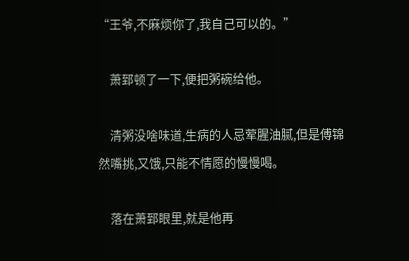“王爷,不麻烦你了,我自己可以的。”

    萧郅顿了一下,便把粥碗给他。

    清粥没啥味道,生病的人忌荤腥油腻,但是傅锦然嘴挑,又饿,只能不情愿的慢慢喝。

    落在萧郅眼里,就是他再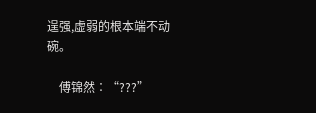逞强,虚弱的根本端不动碗。

    傅锦然∶“???”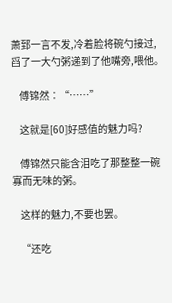萧郅一言不发,冷着脸将碗勺接过,舀了一大勺粥递到了他嘴旁,喂他。

    傅锦然∶“……”

    这就是[60]好感值的魅力吗?

    傅锦然只能含泪吃了那整整一碗寡而无味的粥。

    这样的魅力,不要也罢。

    “还吃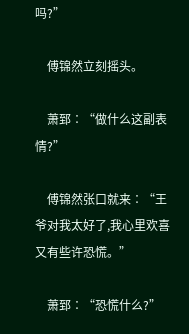吗?”

    傅锦然立刻摇头。

    萧郅∶“做什么这副表情?”

    傅锦然张口就来∶“王爷对我太好了,我心里欢喜又有些许恐慌。”

    萧郅∶“恐慌什么?”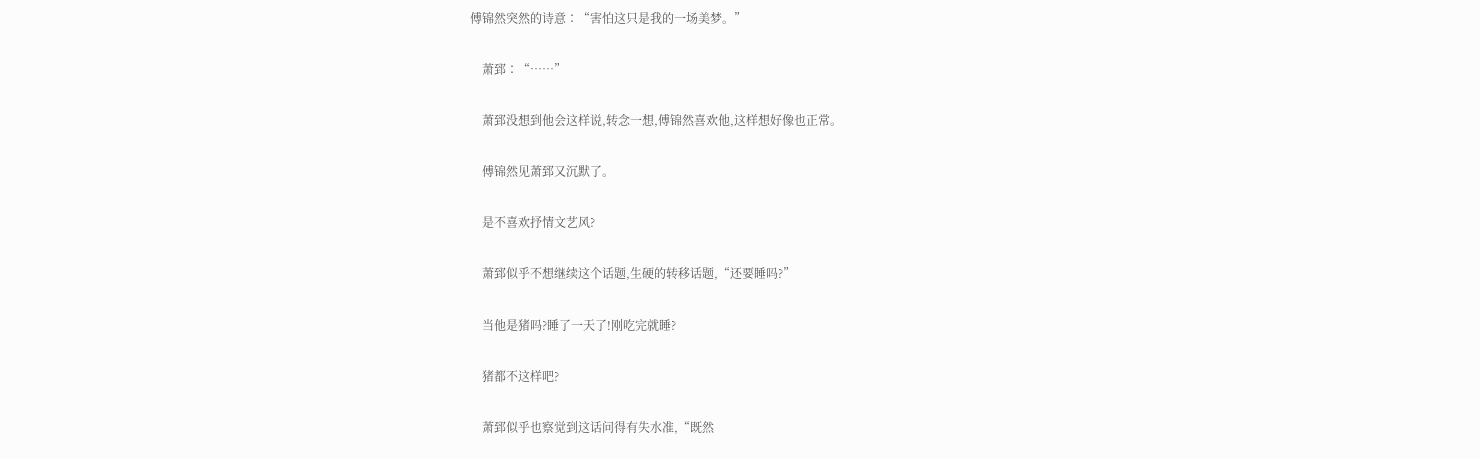傅锦然突然的诗意∶“害怕这只是我的一场美梦。”

    萧郅∶“……”

    萧郅没想到他会这样说,转念一想,傅锦然喜欢他,这样想好像也正常。

    傅锦然见萧郅又沉默了。

    是不喜欢抒情文艺风?

    萧郅似乎不想继续这个话题,生硬的转移话题,“还要睡吗?”

    当他是猪吗?睡了一天了!刚吃完就睡?

    猪都不这样吧?

    萧郅似乎也察觉到这话问得有失水准,“既然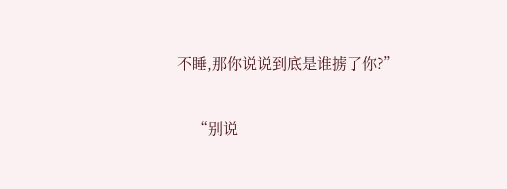不睡,那你说说到底是谁掳了你?”

    “别说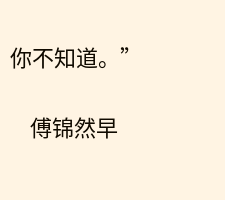你不知道。”

    傅锦然早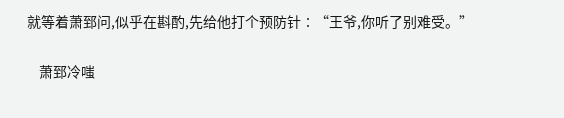就等着萧郅问,似乎在斟酌,先给他打个预防针∶“王爷,你听了别难受。”

    萧郅冷嗤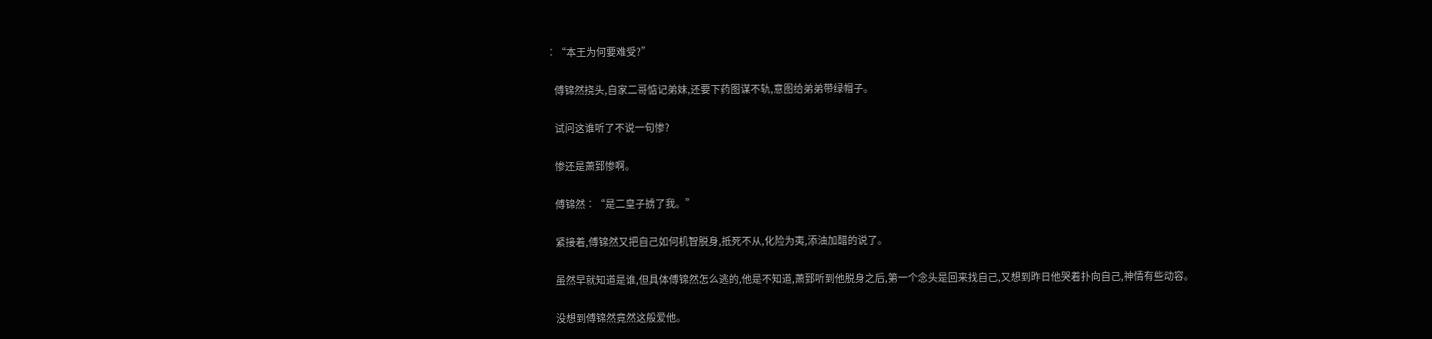∶“本王为何要难受?”

    傅锦然挠头,自家二哥惦记弟妹,还要下药图谋不轨,意图给弟弟带绿帽子。

    试问这谁听了不说一句惨?

    惨还是萧郅惨啊。

    傅锦然∶“是二皇子掳了我。”

    紧接着,傅锦然又把自己如何机智脱身,抵死不从,化险为夷,添油加醋的说了。

    虽然早就知道是谁,但具体傅锦然怎么逃的,他是不知道,萧郅听到他脱身之后,第一个念头是回来找自己,又想到昨日他哭着扑向自己,神情有些动容。

    没想到傅锦然竟然这般爱他。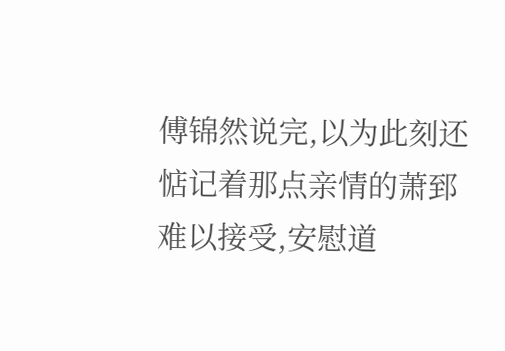傅锦然说完,以为此刻还惦记着那点亲情的萧郅难以接受,安慰道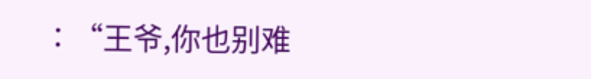∶“王爷,你也别难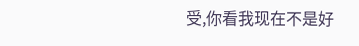受,你看我现在不是好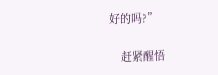好的吗?”

    赶紧醒悟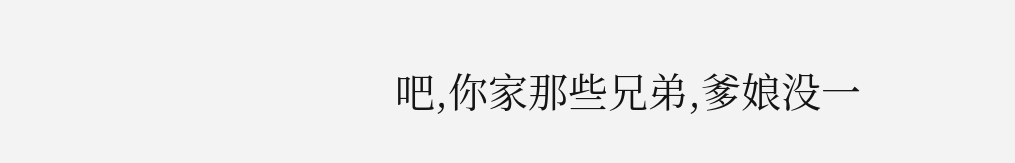吧,你家那些兄弟,爹娘没一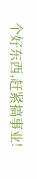个好东西,赶紧搞事业!